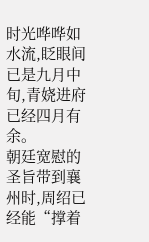时光哗哗如水流,眨眼间已是九月中旬,青娆进府已经四月有余。
朝廷宽慰的圣旨带到襄州时,周绍已经能“撑着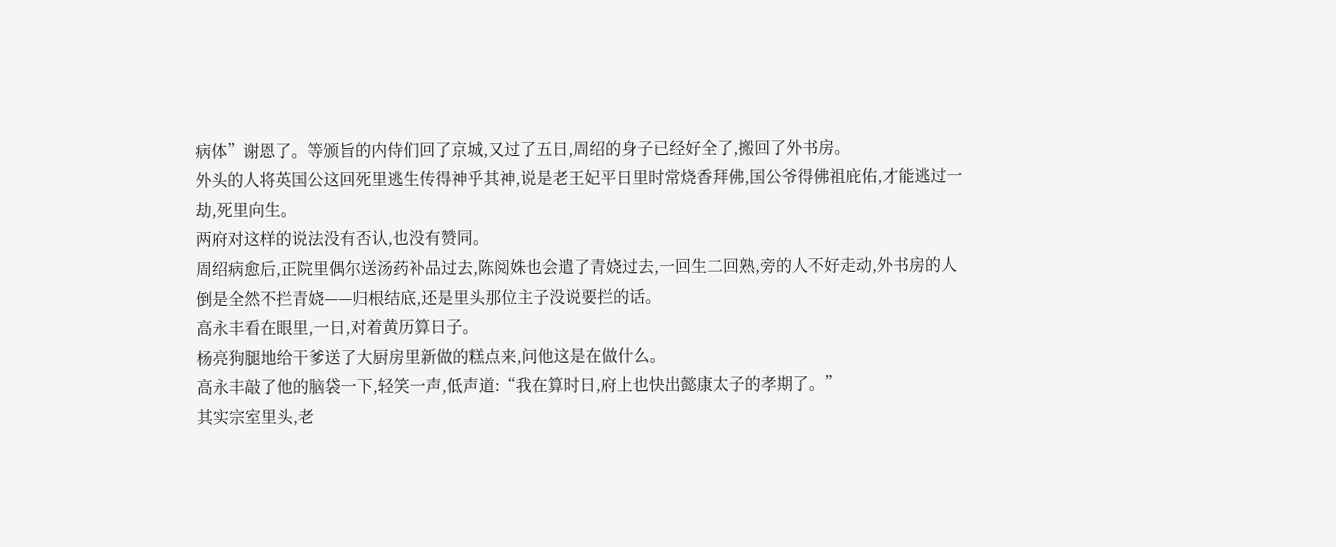病体”谢恩了。等颁旨的内侍们回了京城,又过了五日,周绍的身子已经好全了,搬回了外书房。
外头的人将英国公这回死里逃生传得神乎其神,说是老王妃平日里时常烧香拜佛,国公爷得佛祖庇佑,才能逃过一劫,死里向生。
两府对这样的说法没有否认,也没有赞同。
周绍病愈后,正院里偶尔送汤药补品过去,陈阅姝也会遣了青娆过去,一回生二回熟,旁的人不好走动,外书房的人倒是全然不拦青娆——归根结底,还是里头那位主子没说要拦的话。
高永丰看在眼里,一日,对着黄历算日子。
杨亮狗腿地给干爹送了大厨房里新做的糕点来,问他这是在做什么。
高永丰敲了他的脑袋一下,轻笑一声,低声道:“我在算时日,府上也快出懿康太子的孝期了。”
其实宗室里头,老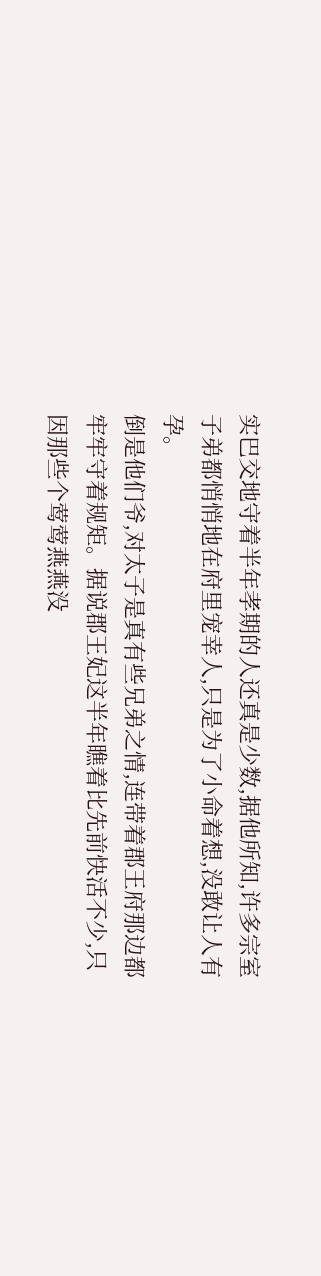实巴交地守着半年孝期的人还真是少数,据他所知,许多宗室子弟都悄悄地在府里宠幸人,只是为了小命着想,没敢让人有孕。
倒是他们爷,对太子是真有些兄弟之情,连带着郡王府那边都牢牢守着规矩。据说郡王妃这半年瞧着比先前快活不少,只因那些个莺莺燕燕没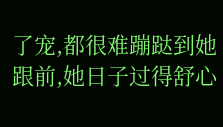了宠,都很难蹦跶到她跟前,她日子过得舒心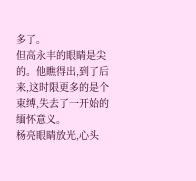多了。
但高永丰的眼睛是尖的。他瞧得出,到了后来,这时限更多的是个束缚,失去了一开始的缅怀意义。
杨亮眼睛放光,心头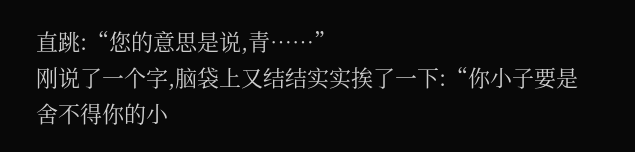直跳:“您的意思是说,青……”
刚说了一个字,脑袋上又结结实实挨了一下:“你小子要是舍不得你的小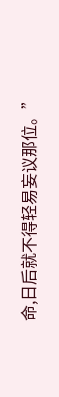命,日后就不得轻易妄议那位。”